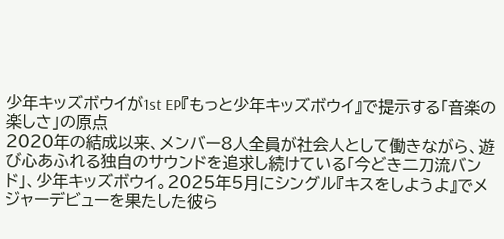少年キッズボウイが1st EP『もっと少年キッズボウイ』で提示する「音楽の楽しさ」の原点
2020年の結成以来、メンバー8人全員が社会人として働きながら、遊び心あふれる独自のサウンドを追求し続けている「今どき二刀流バンド」、少年キッズボウイ。2025年5月にシングル『キスをしようよ』でメジャーデビューを果たした彼ら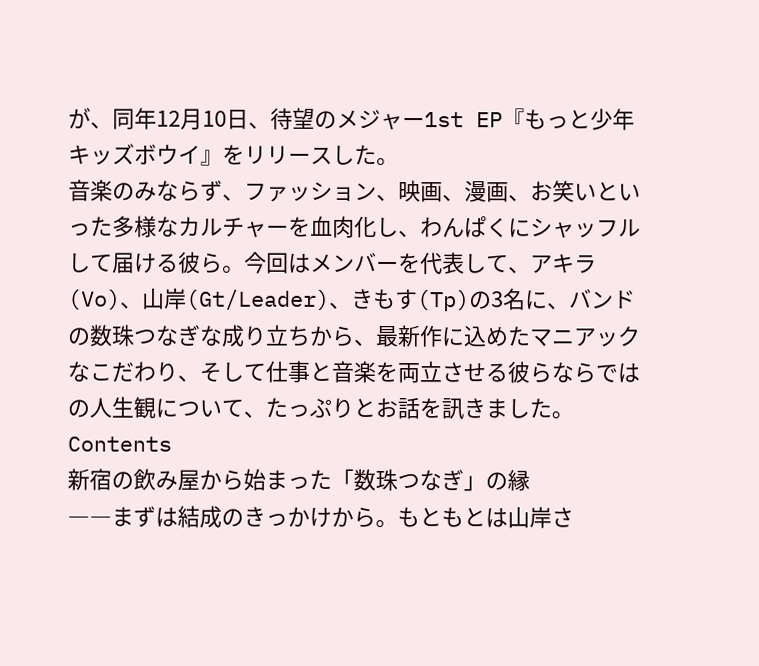が、同年12月10日、待望のメジャー1st EP『もっと少年キッズボウイ』をリリースした。
音楽のみならず、ファッション、映画、漫画、お笑いといった多様なカルチャーを血肉化し、わんぱくにシャッフルして届ける彼ら。今回はメンバーを代表して、アキラ(Vo)、山岸(Gt/Leader)、きもす(Tp)の3名に、バンドの数珠つなぎな成り立ちから、最新作に込めたマニアックなこだわり、そして仕事と音楽を両立させる彼らならではの人生観について、たっぷりとお話を訊きました。
Contents
新宿の飲み屋から始まった「数珠つなぎ」の縁
――まずは結成のきっかけから。もともとは山岸さ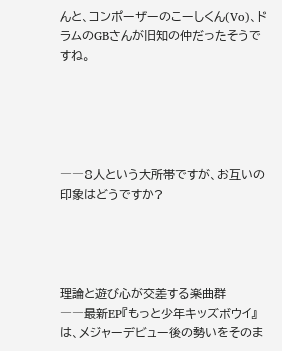んと、コンポーザーのこーしくん(Vo)、ドラムのGBさんが旧知の仲だったそうですね。





――8人という大所帯ですが、お互いの印象はどうですか?




理論と遊び心が交差する楽曲群
――最新EP『もっと少年キッズボウイ』は、メジャーデビュー後の勢いをそのま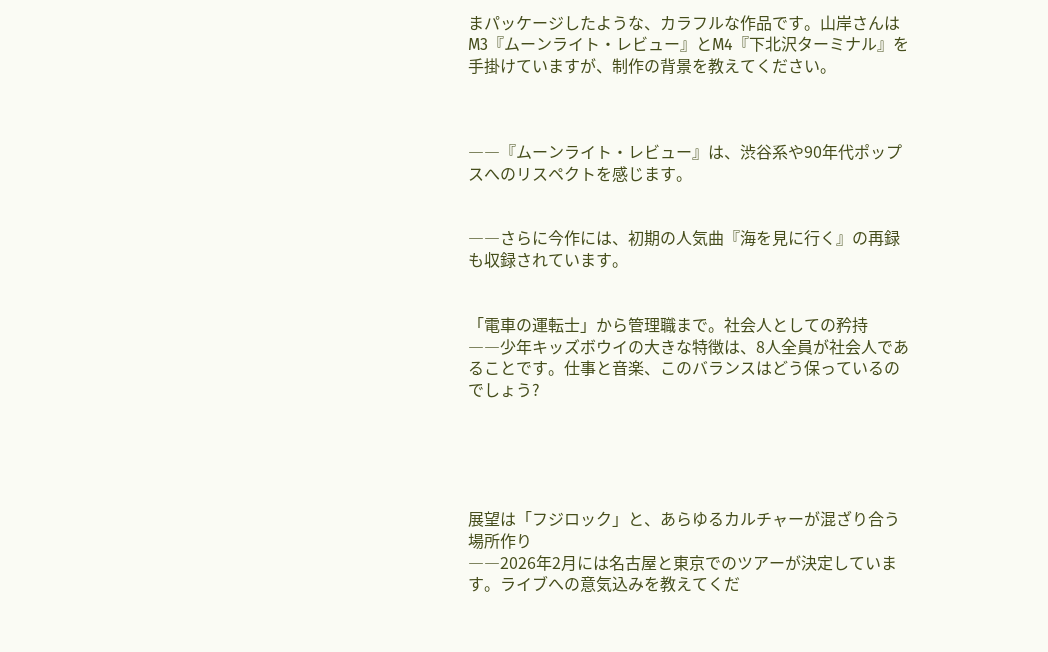まパッケージしたような、カラフルな作品です。山岸さんはM3『ムーンライト・レビュー』とM4『下北沢ターミナル』を手掛けていますが、制作の背景を教えてください。



――『ムーンライト・レビュー』は、渋谷系や90年代ポップスへのリスペクトを感じます。


――さらに今作には、初期の人気曲『海を見に行く』の再録も収録されています。


「電車の運転士」から管理職まで。社会人としての矜持
――少年キッズボウイの大きな特徴は、8人全員が社会人であることです。仕事と音楽、このバランスはどう保っているのでしょう?





展望は「フジロック」と、あらゆるカルチャーが混ざり合う場所作り
――2026年2月には名古屋と東京でのツアーが決定しています。ライブへの意気込みを教えてくだ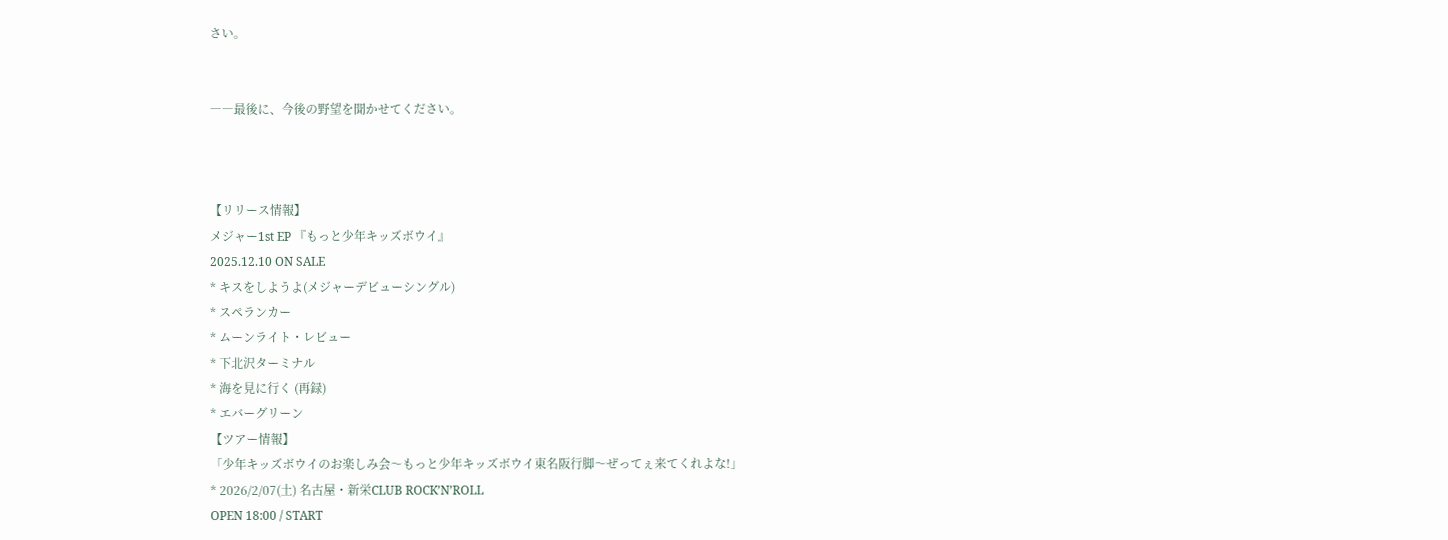さい。


――最後に、今後の野望を聞かせてください。



【リリース情報】
メジャー1st EP 『もっと少年キッズボウイ』
2025.12.10 ON SALE
* キスをしようよ(メジャーデビューシングル)
* スペランカー
* ムーンライト・レビュー
* 下北沢ターミナル
* 海を見に行く (再録)
* エバーグリーン
【ツアー情報】
「少年キッズボウイのお楽しみ会〜もっと少年キッズボウイ東名阪行脚〜ぜってぇ来てくれよな!」
* 2026/2/07(土) 名古屋・新栄CLUB ROCK’N’ROLL
OPEN 18:00 / START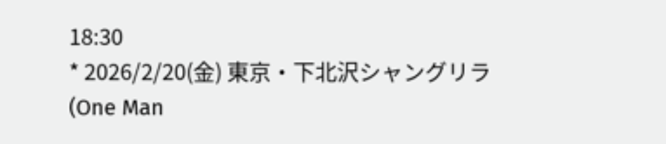18:30
* 2026/2/20(金) 東京・下北沢シャングリラ (One Man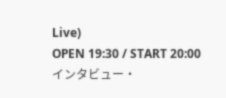Live)
OPEN 19:30 / START 20:00
インタビュー・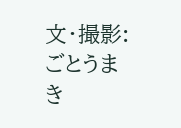文・撮影:ごとうまき